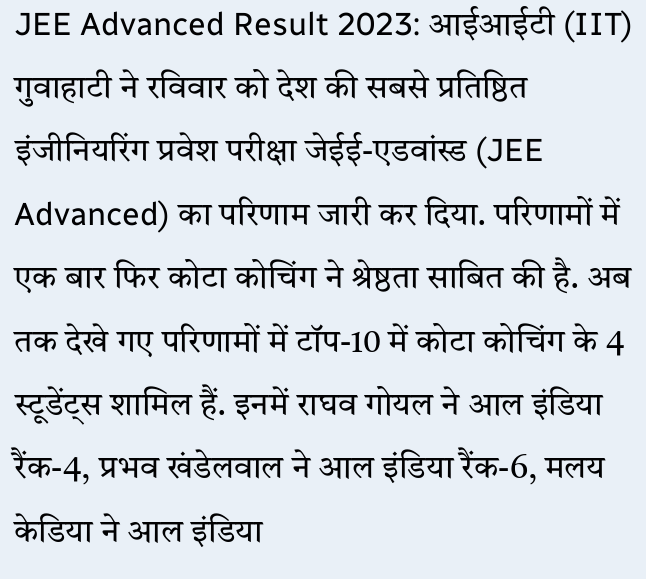JEE Advanced Result 2023: आईआईटी (IIT) गुवाहाटी ने रविवार को देश की सबसे प्रतिष्ठित इंजीनियरिंग प्रवेश परीक्षा जेईई-एडवांस्ड (JEE Advanced) का परिणाम जारी कर दिया. परिणामों में एक बार फिर कोटा कोचिंग ने श्रेष्ठता साबित की है. अब तक देखे गए परिणामों में टॉप-10 में कोटा कोचिंग के 4 स्टूडेंट्स शामिल हैं. इनमें राघव गोयल ने आल इंडिया रैंक-4, प्रभव खंडेलवाल ने आल इंडिया रैंक-6, मलय केडिया ने आल इंडिया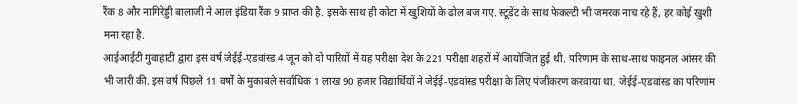रैंक 8 और नागिरेड्डी बालाजी ने आल इंडिया रैंक 9 प्राप्त की है. इसके साथ ही कोटा में खुशियों के ढोल बज गए. स्टूडेंट के साथ फेकल्टी भी जमरक नाच रहे हैं, हर कोई खुशी मना रहा है.
आईआईटी गुवाहाटी द्वारा इस वर्ष जेईई-एडवांस्ड 4 जून को दो पारियों में यह परीक्षा देश के 221 परीक्षा शहरों में आयोजित हुई थी. परिणाम के साथ-साथ फाइनल आंसर की भी जारी की. इस वर्ष पिछले 11 वर्षों के मुकाबले सर्वाधिक 1 लाख 90 हजार विद्यार्थियों ने जेईई-एडवांस्ड परीक्षा के लिए पंजीकरण करवाया था. जेईई-एडवांस्ड का परिणाम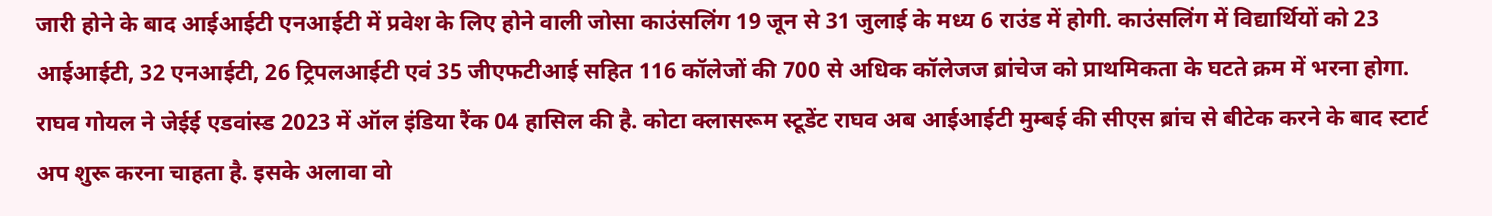जारी होने के बाद आईआईटी एनआईटी में प्रवेश के लिए होने वाली जोसा काउंसलिंग 19 जून से 31 जुलाई के मध्य 6 राउंड में होगी. काउंसलिंग में विद्यार्थियों को 23 आईआईटी, 32 एनआईटी, 26 ट्रिपलआईटी एवं 35 जीएफटीआई सहित 116 कॉलेजों की 700 से अधिक कॉलेजज ब्रांचेज को प्राथमिकता के घटते क्रम में भरना होगा.
राघव गोयल ने जेईई एडवांस्ड 2023 में ऑल इंडिया रैंक 04 हासिल की है. कोटा क्लासरूम स्टूडेंट राघव अब आईआईटी मुम्बई की सीएस ब्रांच से बीटेक करने के बाद स्टार्ट अप शुरू करना चाहता है. इसके अलावा वो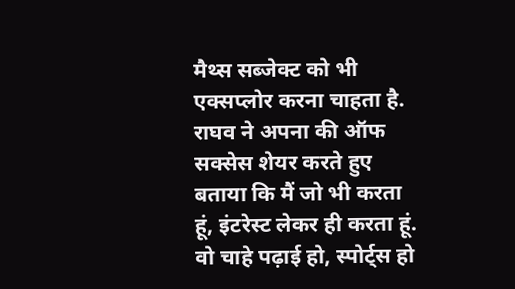मैथ्स सब्जेक्ट को भी एक्सप्लोर करना चाहता है. राघव ने अपना की ऑफ सक्सेस शेयर करते हुए बताया कि मैं जो भी करता हूं, इंटरेस्ट लेकर ही करता हूं. वो चाहे पढ़ाई हो, स्पोर्ट्स हो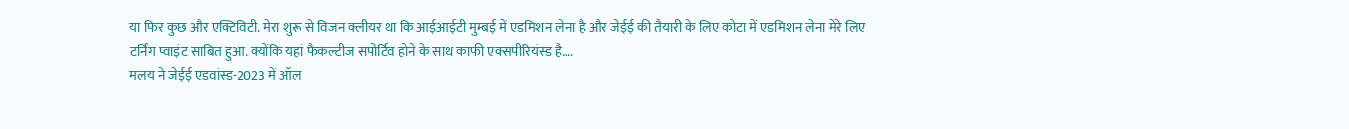या फिर कुछ और एक्टिविटी. मेरा शुरू से विजन क्लीयर था कि आईआईटी मुम्बई में एडमिशन लेना है और जेईई की तैयारी के लिए कोटा में एडमिशन लेना मेरे लिए टर्निंग प्वाइंट साबित हुआ. क्योंकि यहां फैकल्टीज सपोर्टिव होने के साथ काफी एक्सपीरियंस्ड है….
मलय ने जेईई एडवांस्ड-2023 में ऑल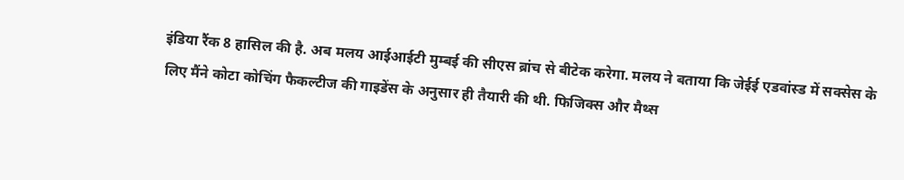इंडिया रैंक 8 हासिल की है. अब मलय आईआईटी मुम्बई की सीएस ब्रांच से बीटेक करेगा. मलय ने बताया कि जेईई एडवांस्ड में सक्सेस के लिए मैंने कोटा कोचिंग फैकल्टीज की गाइडेंस के अनुसार ही तैयारी की थी. फिजिक्स और मैथ्स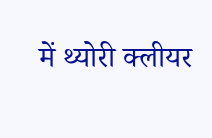में थ्योरी क्लीयर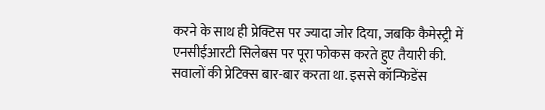करने के साथ ही प्रेक्टिस पर ज्यादा जोर दिया, जबकि कैमेस्ट्री में एनसीईआरटी सिलेबस पर पूरा फोकस करते हुए तैयारी की. सवालों की प्रेटिक्स बार-बार करता था. इससे कॉन्फिडेंस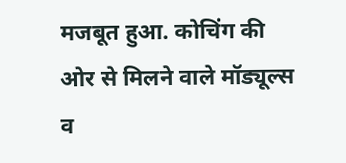मजबूत हुआ. कोचिंग की ओर से मिलने वाले मॉड्यूल्स व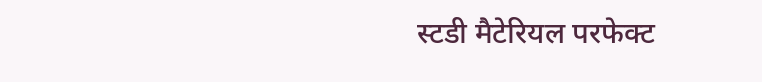स्टडी मैटेरियल परफेक्ट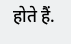होते हैं.